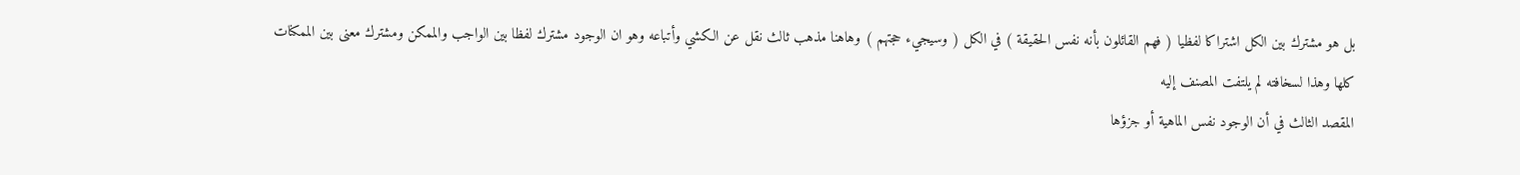بل هو مشترك بين الكل اشتراكا لفظيا ( فهم القائلون بأنه نفس الحقيقة ) في الكل ( وسيجيء حجتهم ) وهاهنا مذهب ثالث نقل عن الكشي وأتباعه وهو ان الوجود مشترك لفظا بين الواجب والممكن ومشترك معنى بين الممكنات كلها وهذا لسخافته لم يلتفت المصنف إليه
المقصد الثالث في أن الوجود نفس الماهية أو جزؤها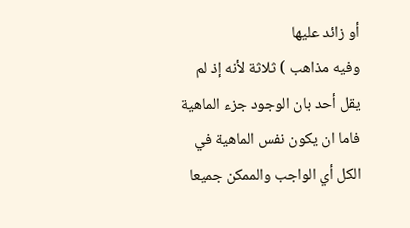أو زائد عليها
وفيه مذاهب ) ثلاثة لأنه إذ لم يقل أحد بان الوجود جزء الماهية فاما ان يكون نفس الماهية في الكل أي الواجب والممكن جميعا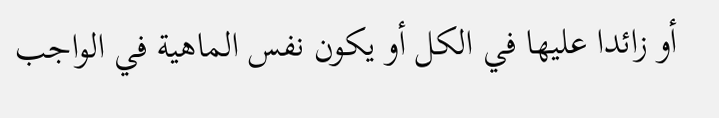أو زائدا عليها في الكل أو يكون نفس الماهية في الواجب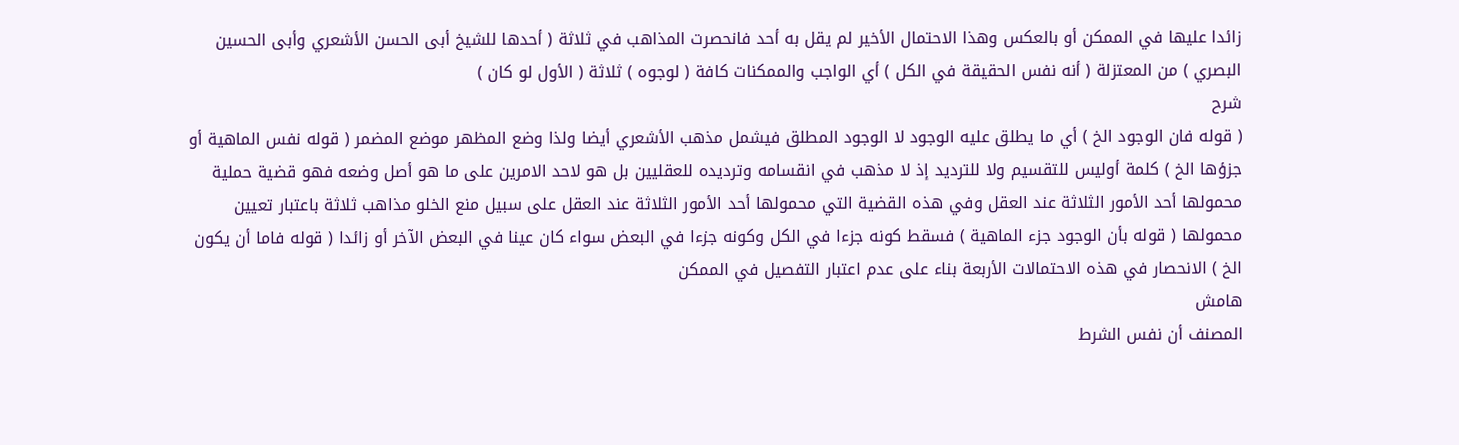زائدا عليها في الممكن أو بالعكس وهذا الاحتمال الأخير لم يقل به أحد فانحصرت المذاهب في ثلاثة ( أحدها للشيخ أبى الحسن الأشعري وأبى الحسين البصري ) من المعتزلة ( أنه نفس الحقيقة في الكل ) أي الواجب والممكنات كافة ( لوجوه ) ثلاثة ( الأول لو كان )
شرح
( قوله فان الوجود الخ ) أي ما يطلق عليه الوجود لا الوجود المطلق فيشمل مذهب الأشعري أيضا ولذا وضع المظهر موضع المضمر ( قوله نفس الماهية أو جزؤها الخ ) كلمة أوليس للتقسيم ولا للترديد إذ لا مذهب في انقسامه وترديده للعقليين بل هو لاحد الامرين على ما هو أصل وضعه فهو قضية حملية محمولها أحد الأمور الثلاثة عند العقل وفي هذه القضية التي محمولها أحد الأمور الثلاثة عند العقل على سبيل منع الخلو مذاهب ثلاثة باعتبار تعيين محمولها ( قوله بأن الوجود جزء الماهية ) فسقط كونه جزءا في الكل وكونه جزءا في البعض سواء كان عينا في البعض الآخر أو زائدا ( قوله فاما أن يكون الخ ) الانحصار في هذه الاحتمالات الأربعة بناء على عدم اعتبار التفصيل في الممكن
هامش
المصنف أن نفس الشرط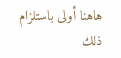هاهنا أولى باستلزام ذلك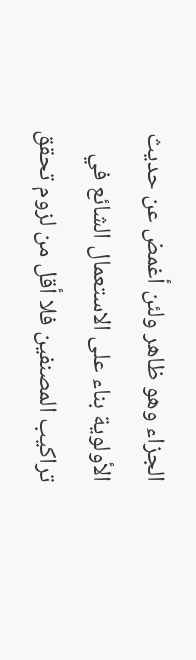الجزاء وهو ظاهر ولئن أغمض عن حديث الأولوية بناء على الاستعمال الشائع في تراكيب المصنفين فلا أقل من لزوم تحقق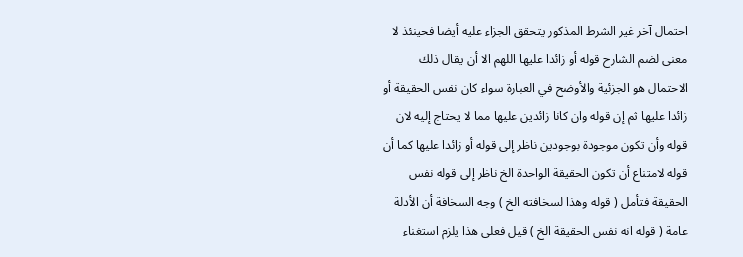احتمال آخر غير الشرط المذكور يتحقق الجزاء عليه أيضا فحينئذ لا معنى لضم الشارح قوله أو زائدا عليها اللهم الا أن يقال ذلك الاحتمال هو الجزئية والأوضح في العبارة سواء كان نفس الحقيقة أو زائدا عليها ثم إن قوله وان كانا زائدين عليها مما لا يحتاج إليه لان قوله وأن تكون موجودة بوجودين ناظر إلى قوله أو زائدا عليها كما أن قوله لامتناع أن تكون الحقيقة الواحدة الخ ناظر إلى قوله نفس الحقيقة فتأمل ( قوله وهذا لسخافته الخ ) وجه السخافة أن الأدلة عامة ( قوله انه نفس الحقيقة الخ ) قيل فعلى هذا يلزم استغناء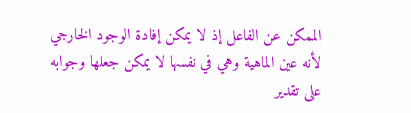الممكن عن الفاعل إذ لا يمكن إفادة الوجود الخارجي لأنه عين الماهية وهي في نفسها لا يمكن جعلها وجوابه على تقدير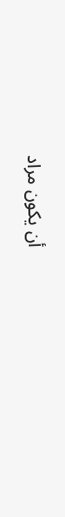أن يكون مراد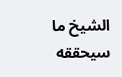الشيخ ما سيحققه